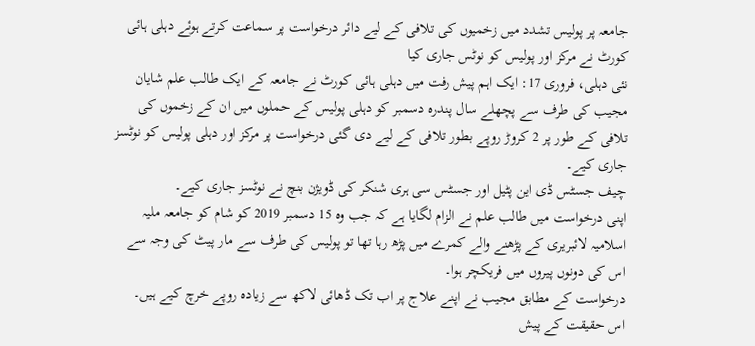جامعہ پر پولیس تشدد میں زخمیوں کی تلافی کے لیے دائر درخواست پر سماعت کرتے ہوئے دہلی ہائی کورٹ نے مرکز اور پولیس کو نوٹس جاری کیا
نئی دہلی، فروری 17: ایک اہم پیش رفت میں دہلی ہائی کورٹ نے جامعہ کے ایک طالب علم شایان مجیب کی طرف سے پچھلے سال پندرہ دسمبر کو دہلی پولیس کے حملوں میں ان کے زخموں کی تلافی کے طور پر 2 کروڑ روپے بطور تلافی کے لیے دی گئی درخواست پر مرکز اور دہلی پولیس کو نوٹسز جاری کیے۔
چیف جسٹس ڈی این پٹیل اور جسٹس سی ہری شنکر کی ڈویژن بنچ نے نوٹسز جاری کیے۔
اپنی درخواست میں طالب علم نے الزام لگایا ہے کہ جب وہ 15 دسمبر 2019 کو شام کو جامعہ ملیہ اسلامیہ لائبریری کے پڑھنے والے کمرے میں پڑھ رہا تھا تو پولیس کی طرف سے مار پیٹ کی وجہ سے اس کی دونوں پیروں میں فریکچر ہوا۔
درخواست کے مطابق مجیب نے اپنے علاج پر اب تک ڈھائی لاکھ سے زیادہ روپے خرچ کیے ہیں۔
اس حقیقت کے پیش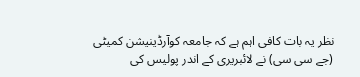نظر یہ بات کافی اہم ہے کہ جامعہ کوآرڈینیشن کمیٹی (جے سی سی) نے لائبریری کے اندر پولیس کی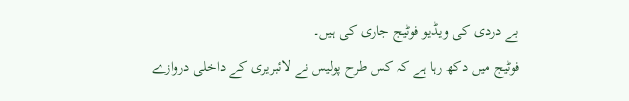بے دردی کی ویڈیو فوٹیج جاری کی ہیں۔
فوٹیج میں دکھ رہا ہے کہ کس طرح پولیس نے لائبریری کے داخلی دروازے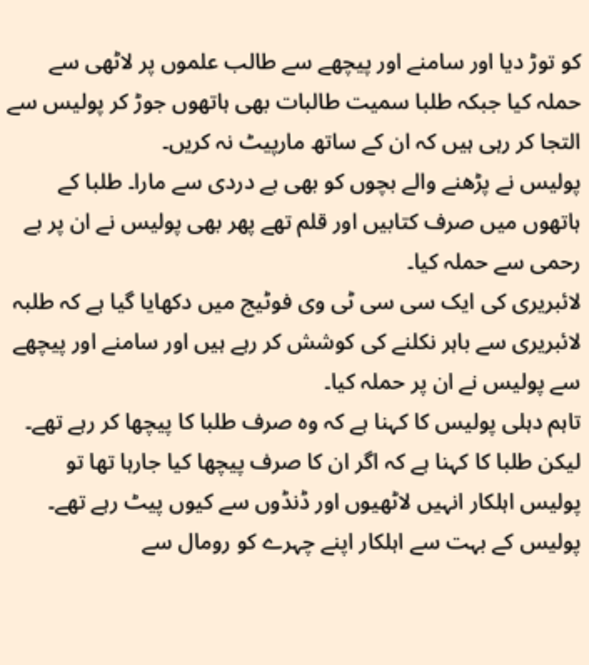کو توڑ دیا اور سامنے اور پیچھے سے طالب علموں پر لاٹھی سے حملہ کیا جبکہ طلبا سمیت طالبات بھی ہاتھوں جوڑ کر پولیس سے التجا کر رہی ہیں کہ ان کے ساتھ مارپیٹ نہ کریں۔
پولیس نے پڑھنے والے بچوں کو بھی بے دردی سے مارا۔ طلبا کے ہاتھوں میں صرف کتابیں اور قلم تھے پھر بھی پولیس نے ان پر بے رحمی سے حملہ کیا۔
لائبریری کی ایک سی سی ٹی وی فوٹیج میں دکھایا گیا ہے کہ طلبہ لائبریری سے باہر نکلنے کی کوشش کر رہے ہیں اور سامنے اور پیچھے سے پولیس نے ان پر حملہ کیا۔
تاہم دہلی پولیس کا کہنا ہے کہ وہ صرف طلبا کا پیچھا کر رہے تھے۔ لیکن طلبا کا کہنا ہے کہ اگر ان کا صرف پیچھا کیا جارہا تھا تو پولیس اہلکار انہیں لاٹھیوں اور ڈنڈوں سے کیوں پیٹ رہے تھے۔ پولیس کے بہت سے اہلکار اپنے چہرے کو رومال سے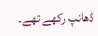ڈھانپ رکھے تھے۔